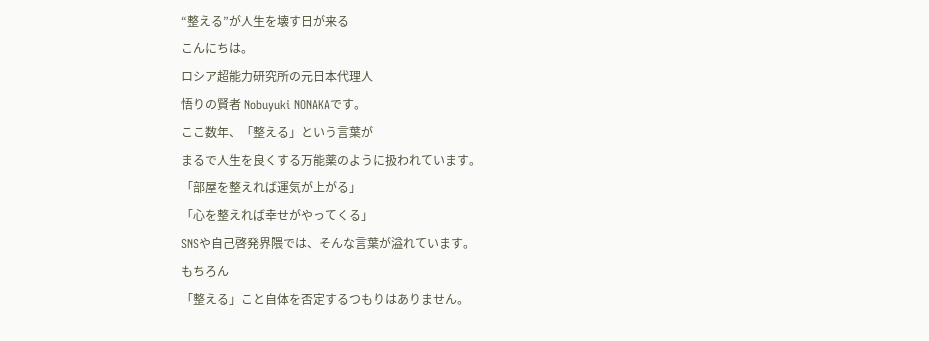“整える”が人生を壊す日が来る
こんにちは。
ロシア超能力研究所の元日本代理人
悟りの賢者 Nobuyuki NONAKAです。
ここ数年、「整える」という言葉が
まるで人生を良くする万能薬のように扱われています。
「部屋を整えれば運気が上がる」
「心を整えれば幸せがやってくる」
SNSや自己啓発界隈では、そんな言葉が溢れています。
もちろん
「整える」こと自体を否定するつもりはありません。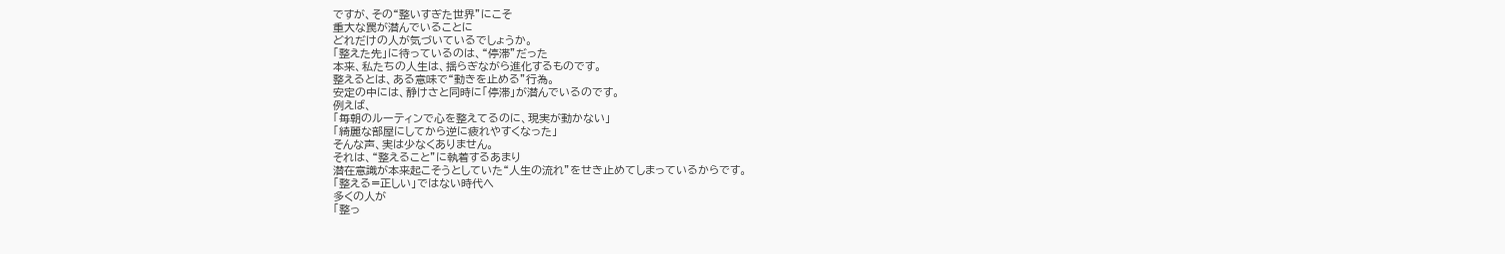ですが、その“整いすぎた世界”にこそ
重大な罠が潜んでいることに
どれだけの人が気づいているでしょうか。
「整えた先」に待っているのは、“停滞”だった
本来、私たちの人生は、揺らぎながら進化するものです。
整えるとは、ある意味で“動きを止める”行為。
安定の中には、静けさと同時に「停滞」が潜んでいるのです。
例えば、
「毎朝のルーティンで心を整えてるのに、現実が動かない」
「綺麗な部屋にしてから逆に疲れやすくなった」
そんな声、実は少なくありません。
それは、“整えること”に執着するあまり
潜在意識が本来起こそうとしていた“人生の流れ”をせき止めてしまっているからです。
「整える=正しい」ではない時代へ
多くの人が
「整っ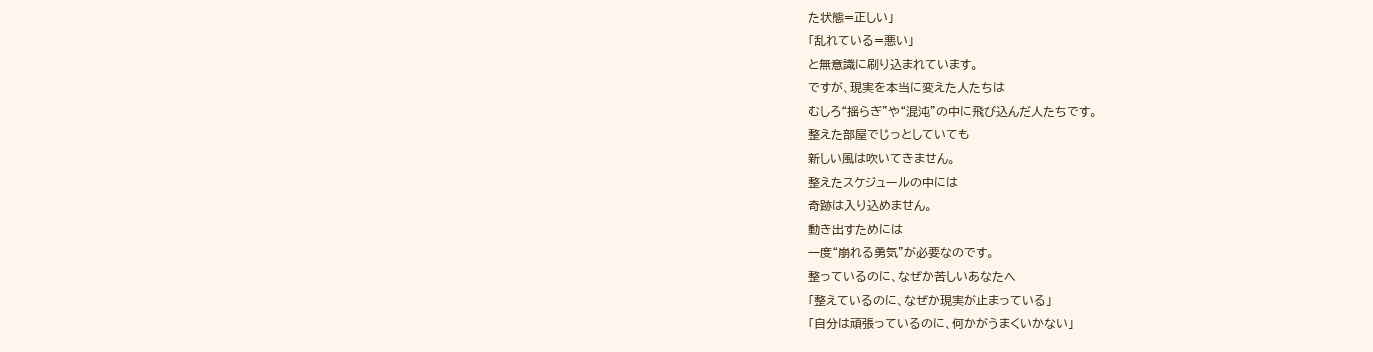た状態=正しい」
「乱れている=悪い」
と無意識に刷り込まれています。
ですが、現実を本当に変えた人たちは
むしろ“揺らぎ”や“混沌”の中に飛び込んだ人たちです。
整えた部屋でじっとしていても
新しい風は吹いてきません。
整えたスケジュールの中には
奇跡は入り込めません。
動き出すためには
一度“崩れる勇気”が必要なのです。
整っているのに、なぜか苦しいあなたへ
「整えているのに、なぜか現実が止まっている」
「自分は頑張っているのに、何かがうまくいかない」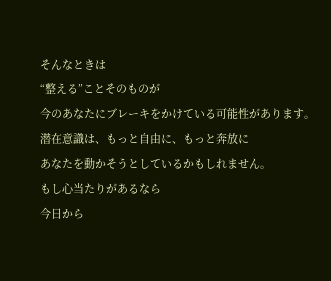そんなときは
“整える”ことそのものが
今のあなたにブレーキをかけている可能性があります。
潜在意識は、もっと自由に、もっと奔放に
あなたを動かそうとしているかもしれません。
もし心当たりがあるなら
今日から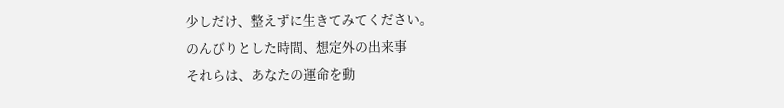少しだけ、整えずに生きてみてください。
のんびりとした時間、想定外の出来事
それらは、あなたの運命を動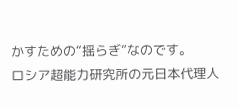かすための“揺らぎ”なのです。
ロシア超能力研究所の元日本代理人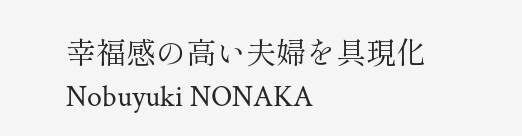幸福感の高い夫婦を具現化
Nobuyuki NONAKA